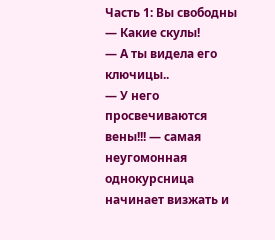Часть 1: Вы свободны
— Какие скулы!
— А ты видела его ключицы..
— У него просвечиваются вены!!! — самая неугомонная однокурсница начинает визжать и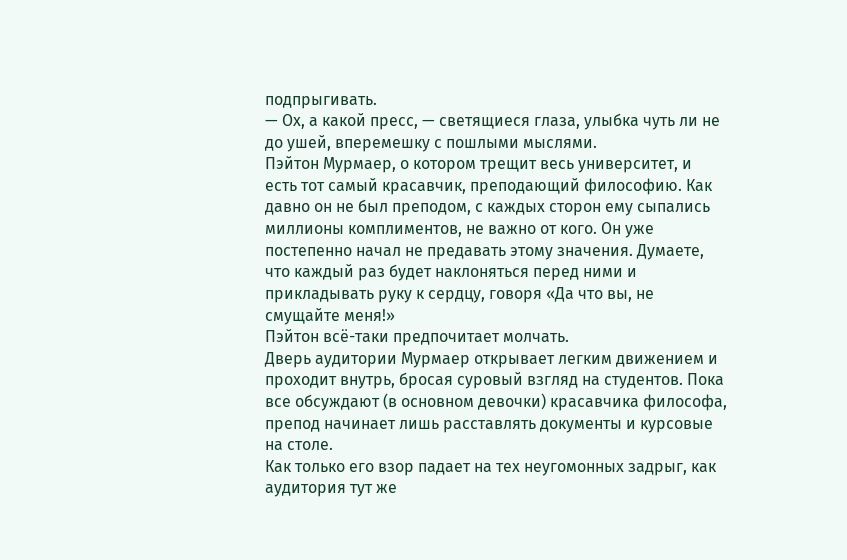подпрыгивать.
— Ох, а какой пресс, — светящиеся глаза, улыбка чуть ли не до ушей, вперемешку с пошлыми мыслями.
Пэйтон Мурмаер, о котором трещит весь университет, и есть тот самый красавчик, преподающий философию. Как давно он не был преподом, с каждых сторон ему сыпались миллионы комплиментов, не важно от кого. Он уже постепенно начал не предавать этому значения. Думаете, что каждый раз будет наклоняться перед ними и прикладывать руку к сердцу, говоря «Да что вы, не смущайте меня!»
Пэйтон всё-таки предпочитает молчать.
Дверь аудитории Мурмаер открывает легким движением и проходит внутрь, бросая суровый взгляд на студентов. Пока все обсуждают (в основном девочки) красавчика философа, препод начинает лишь расставлять документы и курсовые на столе.
Как только его взор падает на тех неугомонных задрыг, как аудитория тут же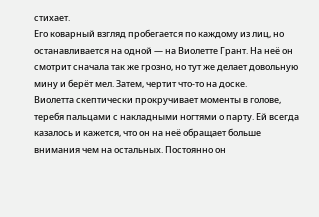стихает.
Его коварный взгляд пробегается по каждому из лиц, но останавливается на одной — на Виолетте Грант. На неё он смотрит сначала так же грозно, но тут же делает довольную мину и берёт мел. Затем, чертит что-то на доске.
Виолетта скептически прокручивает моменты в голове, теребя пальцами с накладными ногтями о парту. Ей всегда казалось и кажется, что он на неё обращает больше внимания чем на остальных. Постоянно он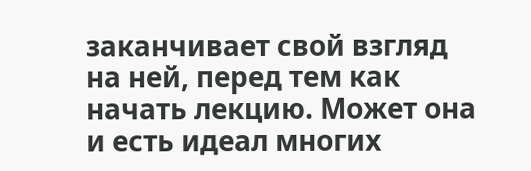заканчивает свой взгляд на ней, перед тем как начать лекцию. Может она и есть идеал многих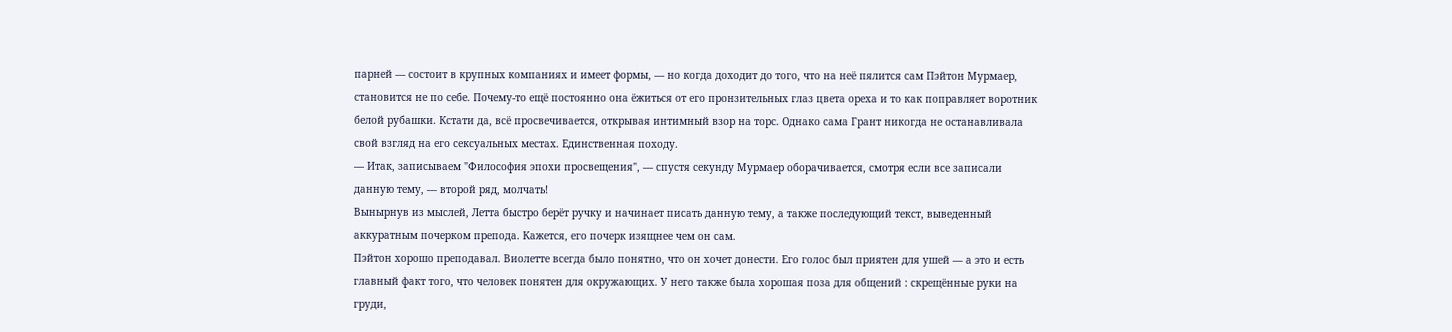парней — состоит в крупных компаниях и имеет формы, — но когда доходит до того, что на неё пялится сам Пэйтон Мурмаер, становится не по себе. Почему-то ещё постоянно она ёжиться от его пронзительных глаз цвета ореха и то как поправляет воротник белой рубашки. Кстати да, всё просвечивается, открывая интимный взор на торс. Однако сама Грант никогда не останавливала свой взгляд на его сексуальных местах. Единственная походу.
— Итак, записываем "Философия эпохи просвещения", — спустя секунду Мурмаер оборачивается, смотря если все записали данную тему, — второй ряд, молчать!
Вынырнув из мыслей, Летта быстро берёт ручку и начинает писать данную тему, а также последующий текст, выведенный аккуратным почерком препода. Кажется, его почерк изящнее чем он сам.
Пэйтон хорошо преподавал. Виолетте всегда было понятно, что он хочет донести. Его голос был приятен для ушей — а это и есть главный факт того, что человек понятен для окружающих. У него также была хорошая поза для общений : скрещённые руки на груди,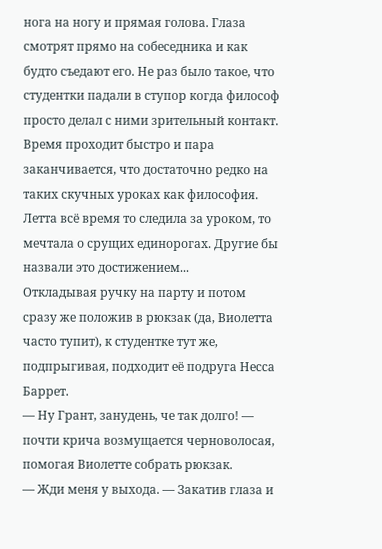нога на ногу и прямая голова. Глаза смотрят прямо на собеседника и как будто съедают его. Не раз было такое, что студентки падали в ступор когда философ просто делал с ними зрительный контакт.
Время проходит быстро и пара заканчивается, что достаточно редко на таких скучных уроках как философия. Летта всё время то следила за уроком, то мечтала о срущих единорогах. Другие бы назвали это достижением...
Откладывая ручку на парту и потом сразу же положив в рюкзак (да, Виолетта часто тупит), к студентке тут же, подпрыгивая, подходит её подруга Несса Баррет.
— Ну Грант, занудень, че так долго! — почти крича возмущается черноволосая, помогая Виолетте собрать рюкзак.
— Жди меня у выхода. — Закатив глаза и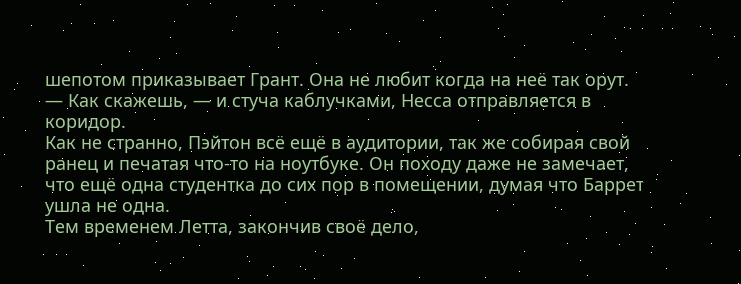шепотом приказывает Грант. Она не любит когда на неё так орут.
— Как скажешь, — и стуча каблучками, Несса отправляется в коридор.
Как не странно, Пэйтон всё ещё в аудитории, так же собирая свой ранец и печатая что-то на ноутбуке. Он походу даже не замечает, что ещё одна студентка до сих пор в помещении, думая что Баррет ушла не одна.
Тем временем Летта, закончив своё дело,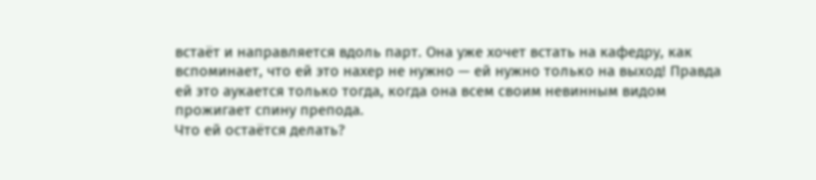встаёт и направляется вдоль парт. Она уже хочет встать на кафедру, как вспоминает, что ей это нахер не нужно — ей нужно только на выход! Правда ей это аукается только тогда, когда она всем своим невинным видом прожигает спину препода.
Что ей остаётся делать?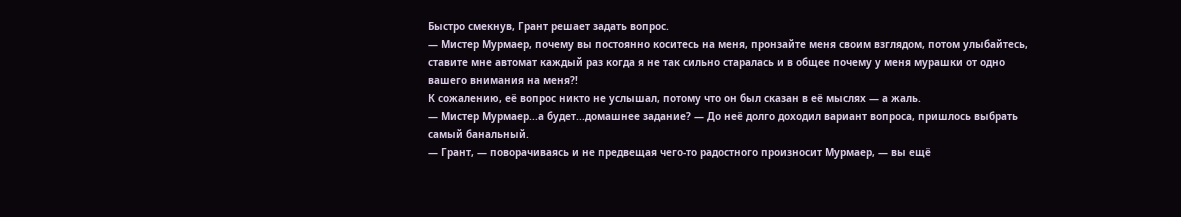Быстро смекнув, Грант решает задать вопрос.
— Мистер Мурмаер, почему вы постоянно коситесь на меня, пронзайте меня своим взглядом, потом улыбайтесь, ставите мне автомат каждый раз когда я не так сильно старалась и в общее почему у меня мурашки от одно вашего внимания на меня?!
К сожалению, её вопрос никто не услышал, потому что он был сказан в её мыслях — а жаль.
— Мистер Мурмаер...а будет...домашнее задание? — До неё долго доходил вариант вопроса, пришлось выбрать самый банальный.
— Грант, — поворачиваясь и не предвещая чего-то радостного произносит Мурмаер, — вы ещё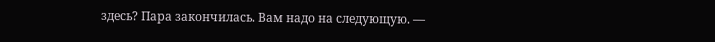здесь? Пара закончилась. Вам надо на следующую. —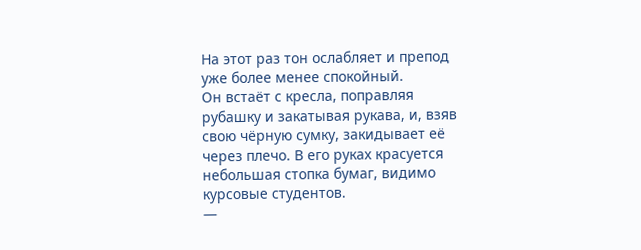На этот раз тон ослабляет и препод уже более менее спокойный.
Он встаёт с кресла, поправляя рубашку и закатывая рукава, и, взяв свою чёрную сумку, закидывает её через плечо. В его руках красуется небольшая стопка бумаг, видимо курсовые студентов.
—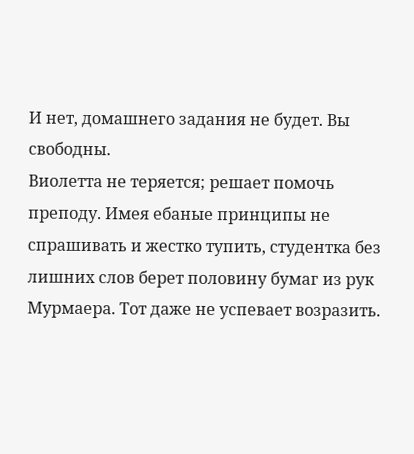И нет, домашнего задания не будет. Вы свободны.
Виолетта не теряется; решает помочь преподу. Имея ебаные принципы не спрашивать и жестко тупить, студентка без лишних слов берет половину бумаг из рук Мурмаера. Тот даже не успевает возразить.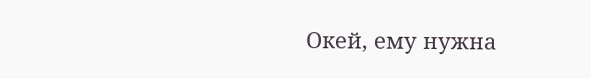Окей, ему нужна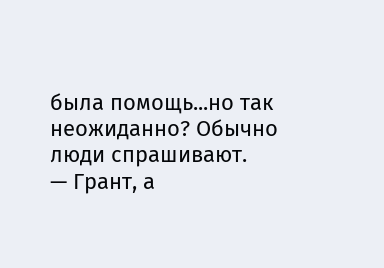была помощь...но так неожиданно? Обычно люди спрашивают.
— Грант, а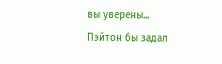вы уверены...
Пэйтон бы задал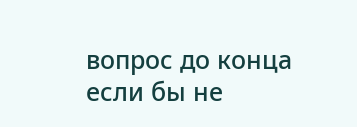вопрос до конца если бы не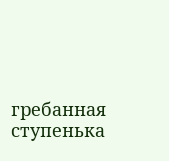гребанная ступенька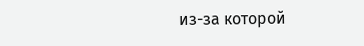из-за которой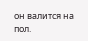он валится на пол.